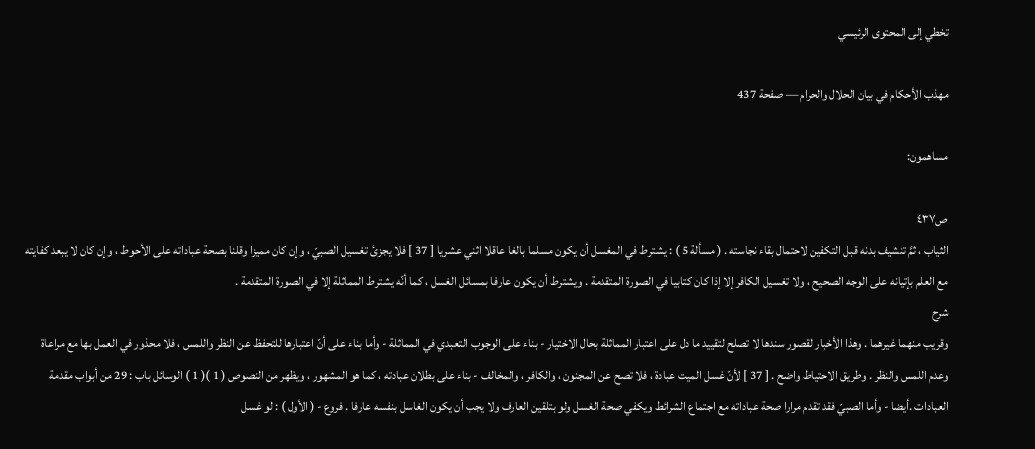تخطي إلى المحتوى الرئيسي

مهذب الأحكام في بيان الحلال والحرام — صفحة 437

مساهمون:

ص٤٣٧
الثياب ، ثمَّ تنشيف بدنه قبل التكفين لاحتمال بقاء نجاسته . ( مسألة 5 ) : يشترط في المغسل أن يكون مسلما بالغا عاقلا اثني عشريا [ 37 ] فلا يجزئ تغسيل الصبيّ ، وإن كان مميزا وقلنا بصحة عباداته على الأحوط ، وإن كان لا يبعد كفايته مع العلم بإتيانه على الوجه الصحيح ، ولا تغسيل الكافر إلا إذا كان كتابيا في الصورة المتقدمة . ويشترط أن يكون عارفا بمسائل الغسل ، كما أنّه يشترط المماثلة إلا في الصورة المتقدمة .
شرح
وقريب منهما غيرهما . وهذا الأخبار لقصور سندها لا تصلح لتقييد ما دل على اعتبار المماثلة بحال الاختيار - بناء على الوجوب التعبدي في المماثلة - وأما بناء على أنّ اعتبارها للتحفظ عن النظر واللمس ، فلا محذور في العمل بها مع مراعاة وعدم اللمس والنظر . وطريق الاحتياط واضح . [ 37 ] لأنّ غسل الميت عبادة ، فلا تصح عن المجنون ، والكافر ، والمخالف - بناء على بطلان عبادته ، كما هو المشهور ، ويظهر من النصوص ( 1 )( 1 ) الوسائل باب : 29 من أبواب مقدمة العبادات .أيضا - وأما الصبيّ فقد تقدم مرارا صحة عباداته مع اجتماع الشرائط ويكفي صحة الغسل ولو بتلقين العارف ولا يجب أن يكون الغاسل بنفسه عارفا . فروع - ( الأول ) : لو غسل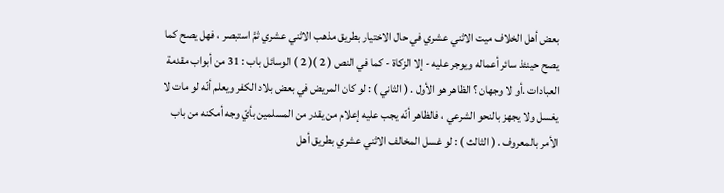بعض أهل الخلاف ميت الاثني عشري في حال الاختيار بطريق مذهب الاثني عشري ثمَّ استبصر ، فهل يصح كما يصح حينئذ سائر أعماله ويوجر عليه - إلا الزكاة - كما في النص ( 2 )( 2 ) الوسائل باب : 31 من أبواب مقدمة العبادات .أو لا وجهان ؟ الظاهر هو الأول . ( الثاني ) : لو كان المريض في بعض بلاد الكفر ويعلم أنّه لو مات لا يغسل ولا يجهز بالنحو الشرعي ، فالظاهر أنّه يجب عليه إعلام من يقدر من المسلمين بأيّ وجه أمكنه من باب الأمر بالمعروف . ( الثالث ) : لو غسل المخالف الاثني عشري بطريق أهل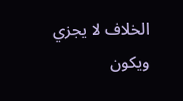الخلاف لا يجزي ويكون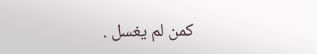كمن لم يغسل .